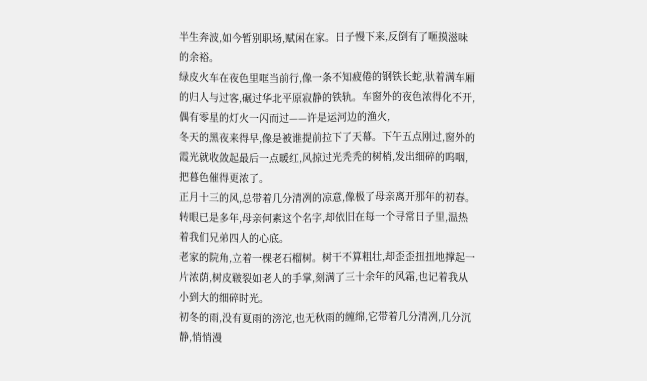半生奔波,如今暂别职场,赋闲在家。日子慢下来,反倒有了咂摸滋味的余裕。
绿皮火车在夜色里哐当前行,像一条不知疲倦的钢铁长蛇,驮着满车厢的归人与过客,碾过华北平原寂静的铁轨。车窗外的夜色浓得化不开,偶有零星的灯火一闪而过——许是运河边的渔火,
冬天的黑夜来得早,像是被谁提前拉下了天幕。下午五点刚过,窗外的霞光就收敛起最后一点暖红,风掠过光秃秃的树梢,发出细碎的呜咽,把暮色催得更浓了。
正月十三的风,总带着几分清冽的凉意,像极了母亲离开那年的初春。转眼已是多年,母亲何素这个名字,却依旧在每一个寻常日子里,温热着我们兄弟四人的心底。
老家的院角,立着一棵老石榴树。树干不算粗壮,却歪歪扭扭地撑起一片浓荫,树皮皲裂如老人的手掌,刻满了三十余年的风霜,也记着我从小到大的细碎时光。
初冬的雨,没有夏雨的滂沱,也无秋雨的缠绵,它带着几分清冽,几分沉静,悄悄漫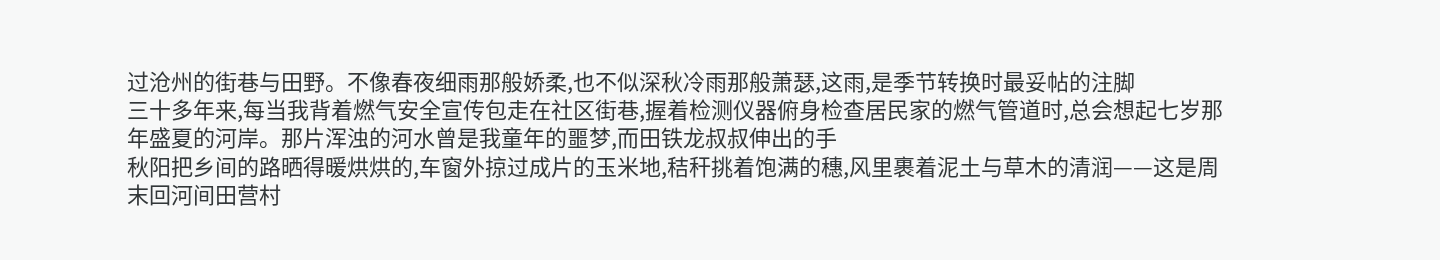过沧州的街巷与田野。不像春夜细雨那般娇柔,也不似深秋冷雨那般萧瑟,这雨,是季节转换时最妥帖的注脚
三十多年来,每当我背着燃气安全宣传包走在社区街巷,握着检测仪器俯身检查居民家的燃气管道时,总会想起七岁那年盛夏的河岸。那片浑浊的河水曾是我童年的噩梦,而田铁龙叔叔伸出的手
秋阳把乡间的路晒得暖烘烘的,车窗外掠过成片的玉米地,秸秆挑着饱满的穗,风里裹着泥土与草木的清润——这是周末回河间田营村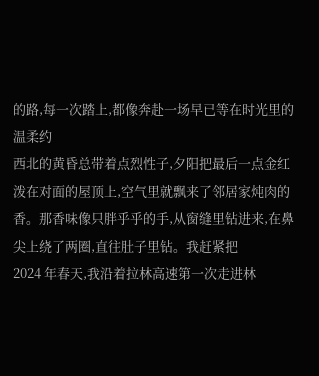的路,每一次踏上,都像奔赴一场早已等在时光里的温柔约
西北的黄昏总带着点烈性子,夕阳把最后一点金红泼在对面的屋顶上,空气里就飘来了邻居家炖肉的香。那香味像只胖乎乎的手,从窗缝里钻进来,在鼻尖上绕了两圈,直往肚子里钻。我赶紧把
2024 年春天,我沿着拉林高速第一次走进林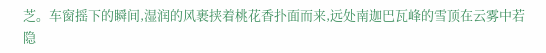芝。车窗摇下的瞬间,湿润的风裹挟着桃花香扑面而来,远处南迦巴瓦峰的雪顶在云雾中若隐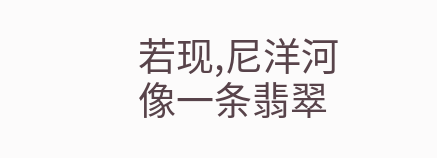若现,尼洋河像一条翡翠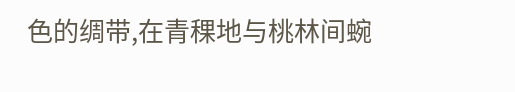色的绸带,在青稞地与桃林间蜿